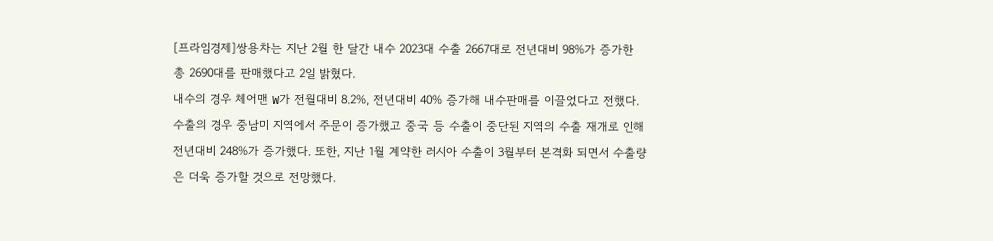[프라임경제]쌍용차는 지난 2월 한 달간 내수 2023대 수출 2667대로 전년대비 98%가 증가한 총 2690대를 판매했다고 2일 밝혔다.
내수의 경우 체어맨 W가 전월대비 8.2%, 전년대비 40% 증가해 내수판매를 이끌었다고 전했다.
수출의 경우 중남미 지역에서 주문이 증가했고 중국 등 수출이 중단된 지역의 수출 재개로 인해 전년대비 248%가 증가했다. 또한, 지난 1월 계약한 러시아 수출이 3월부터 본격화 되면서 수출량은 더욱 증가할 것으로 전망했다.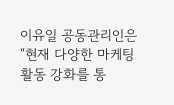이유일 공동관리인은 “현재 다양한 마케팅 활동 강화를 통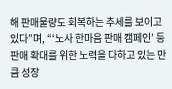해 판매물량도 회복하는 추세를 보이고 있다”며, “‘노사 한마음 판매 캠페인’ 등 판매 확대를 위한 노력을 다하고 있는 만큼 성장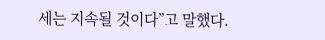세는 지속될 것이다”고 말했다.